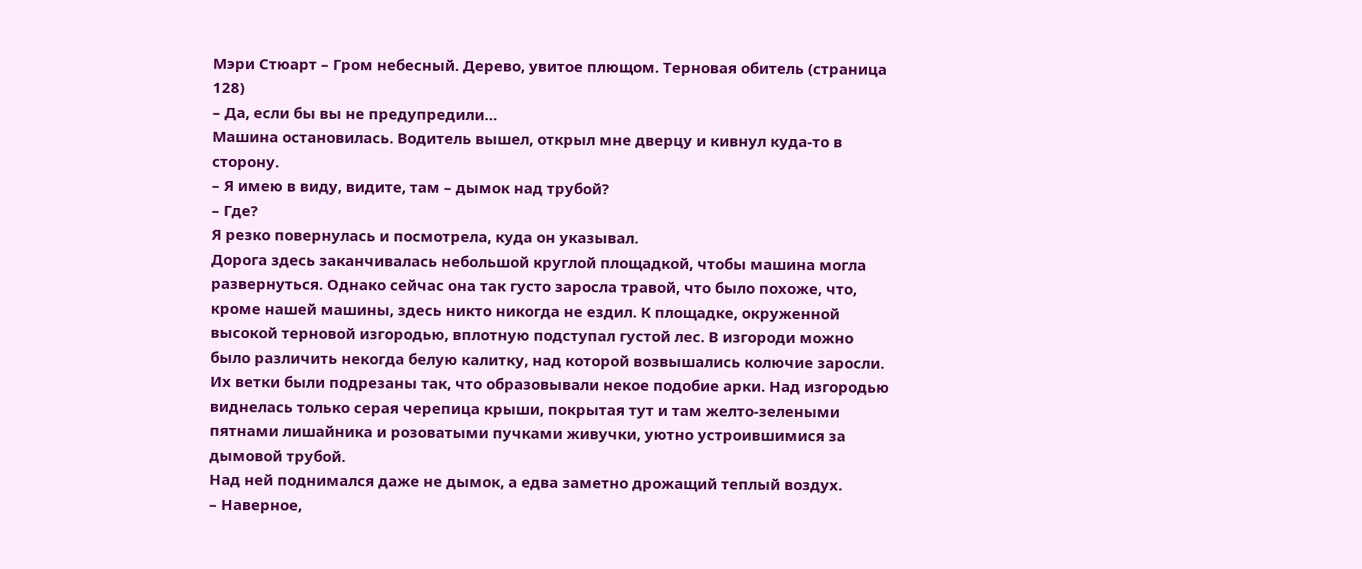Мэри Стюарт – Гром небесный. Дерево, увитое плющом. Терновая обитель (страница 128)
– Да, если бы вы не предупредили…
Машина остановилась. Водитель вышел, открыл мне дверцу и кивнул куда-то в сторону.
– Я имею в виду, видите, там – дымок над трубой?
– Где?
Я резко повернулась и посмотрела, куда он указывал.
Дорога здесь заканчивалась небольшой круглой площадкой, чтобы машина могла развернуться. Однако сейчас она так густо заросла травой, что было похоже, что, кроме нашей машины, здесь никто никогда не ездил. К площадке, окруженной высокой терновой изгородью, вплотную подступал густой лес. В изгороди можно было различить некогда белую калитку, над которой возвышались колючие заросли. Их ветки были подрезаны так, что образовывали некое подобие арки. Над изгородью виднелась только серая черепица крыши, покрытая тут и там желто-зелеными пятнами лишайника и розоватыми пучками живучки, уютно устроившимися за дымовой трубой.
Над ней поднимался даже не дымок, а едва заметно дрожащий теплый воздух.
– Наверное,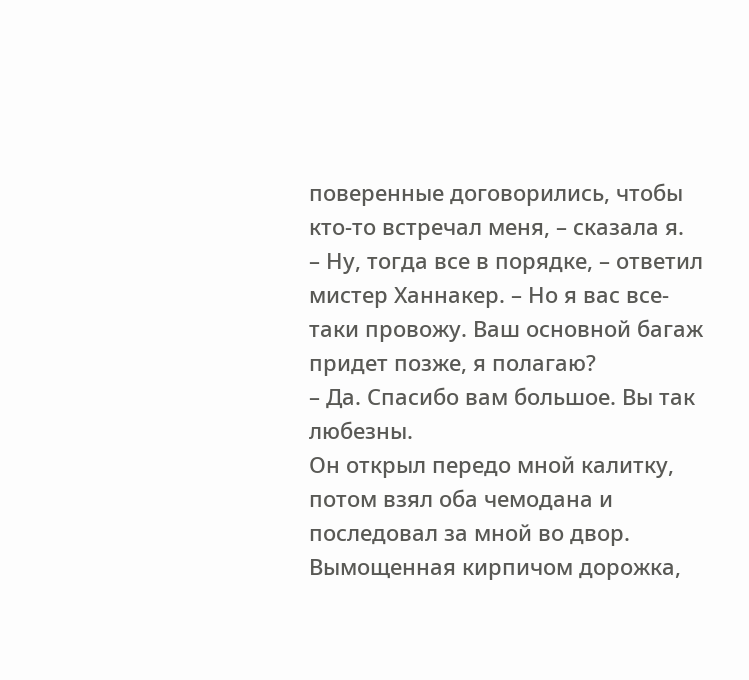поверенные договорились, чтобы кто-то встречал меня, – сказала я.
– Ну, тогда все в порядке, – ответил мистер Ханнакер. – Но я вас все-таки провожу. Ваш основной багаж придет позже, я полагаю?
– Да. Спасибо вам большое. Вы так любезны.
Он открыл передо мной калитку, потом взял оба чемодана и последовал за мной во двор. Вымощенная кирпичом дорожка,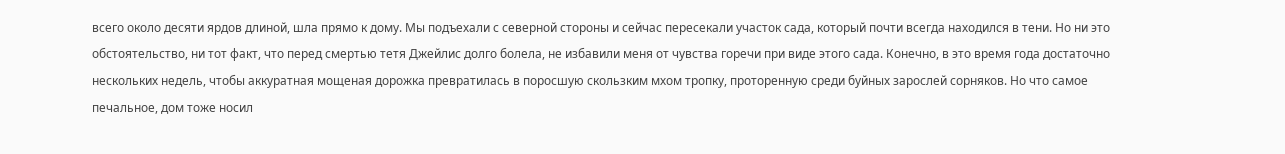всего около десяти ярдов длиной, шла прямо к дому. Мы подъехали с северной стороны и сейчас пересекали участок сада, который почти всегда находился в тени. Но ни это обстоятельство, ни тот факт, что перед смертью тетя Джейлис долго болела, не избавили меня от чувства горечи при виде этого сада. Конечно, в это время года достаточно нескольких недель, чтобы аккуратная мощеная дорожка превратилась в поросшую скользким мхом тропку, проторенную среди буйных зарослей сорняков. Но что самое печальное, дом тоже носил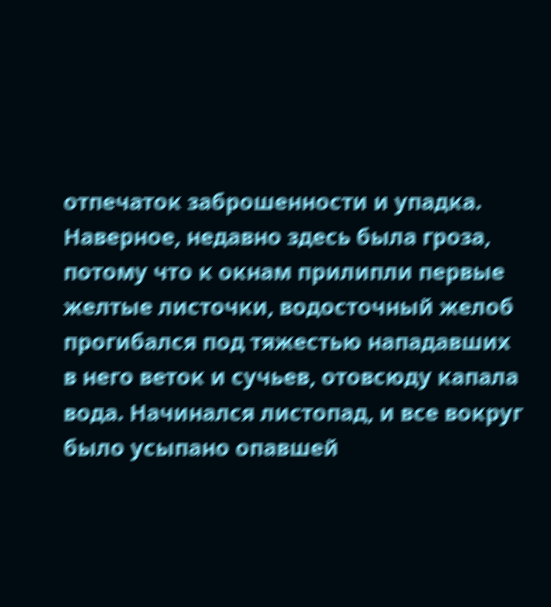отпечаток заброшенности и упадка. Наверное, недавно здесь была гроза, потому что к окнам прилипли первые желтые листочки, водосточный желоб прогибался под тяжестью нападавших в него веток и сучьев, отовсюду капала вода. Начинался листопад, и все вокруг было усыпано опавшей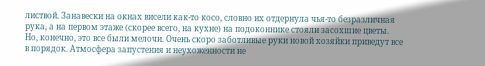листвой. Занавески на окнах висели как-то косо, словно их отдернула чья-то безразличная рука, а на первом этаже (скорее всего, на кухне) на подоконнике стояли засохшие цветы.
Но, конечно, это все были мелочи. Очень скоро заботливые руки новой хозяйки приведут все в порядок. Атмосфера запустения и неухоженности не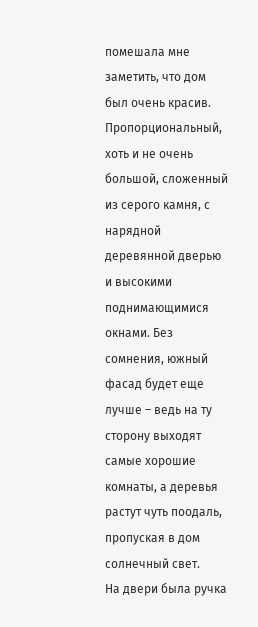помешала мне заметить, что дом был очень красив.
Пропорциональный, хоть и не очень большой, сложенный из серого камня, с нарядной деревянной дверью и высокими поднимающимися окнами. Без сомнения, южный фасад будет еще лучше – ведь на ту сторону выходят самые хорошие комнаты, а деревья растут чуть поодаль, пропуская в дом солнечный свет.
На двери была ручка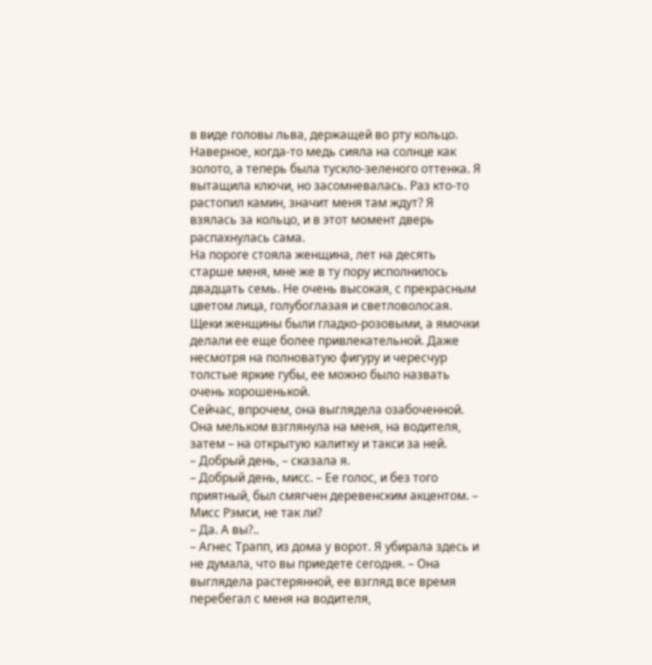в виде головы льва, держащей во рту кольцо. Наверное, когда-то медь сияла на солнце как золото, а теперь была тускло-зеленого оттенка. Я вытащила ключи, но засомневалась. Раз кто-то растопил камин, значит меня там ждут? Я взялась за кольцо, и в этот момент дверь распахнулась сама.
На пороге стояла женщина, лет на десять старше меня, мне же в ту пору исполнилось двадцать семь. Не очень высокая, с прекрасным цветом лица, голубоглазая и светловолосая. Щеки женщины были гладко-розовыми, а ямочки делали ее еще более привлекательной. Даже несмотря на полноватую фигуру и чересчур толстые яркие губы, ее можно было назвать очень хорошенькой.
Сейчас, впрочем, она выглядела озабоченной. Она мельком взглянула на меня, на водителя, затем – на открытую калитку и такси за ней.
– Добрый день, – сказала я.
– Добрый день, мисс. – Ее голос, и без того приятный, был смягчен деревенским акцентом. – Мисс Рэмси, не так ли?
– Да. А вы?..
– Агнес Трапп, из дома у ворот. Я убирала здесь и не думала, что вы приедете сегодня. – Она выглядела растерянной, ее взгляд все время перебегал с меня на водителя,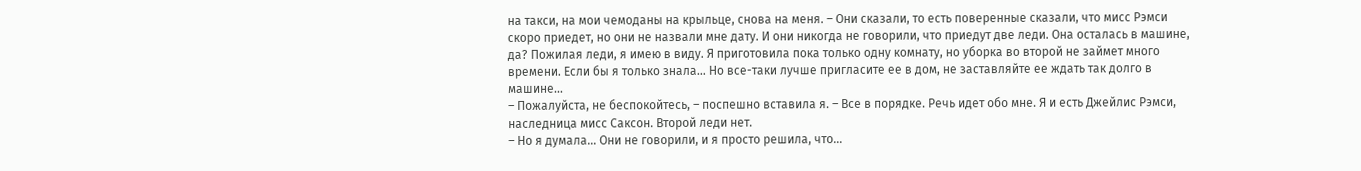на такси, на мои чемоданы на крыльце, снова на меня. – Они сказали, то есть поверенные сказали, что мисс Рэмси скоро приедет, но они не назвали мне дату. И они никогда не говорили, что приедут две леди. Она осталась в машине, да? Пожилая леди, я имею в виду. Я приготовила пока только одну комнату, но уборка во второй не займет много времени. Если бы я только знала… Но все-таки лучше пригласите ее в дом, не заставляйте ее ждать так долго в машине…
– Пожалуйста, не беспокойтесь, – поспешно вставила я. – Все в порядке. Речь идет обо мне. Я и есть Джейлис Рэмси, наследница мисс Саксон. Второй леди нет.
– Но я думала… Они не говорили, и я просто решила, что…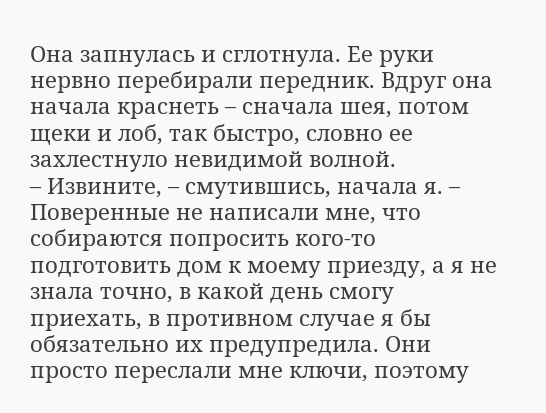Она запнулась и сглотнула. Ее руки нервно перебирали передник. Вдруг она начала краснеть – сначала шея, потом щеки и лоб, так быстро, словно ее захлестнуло невидимой волной.
– Извините, – смутившись, начала я. – Поверенные не написали мне, что собираются попросить кого-то подготовить дом к моему приезду, а я не знала точно, в какой день смогу приехать, в противном случае я бы обязательно их предупредила. Они просто переслали мне ключи, поэтому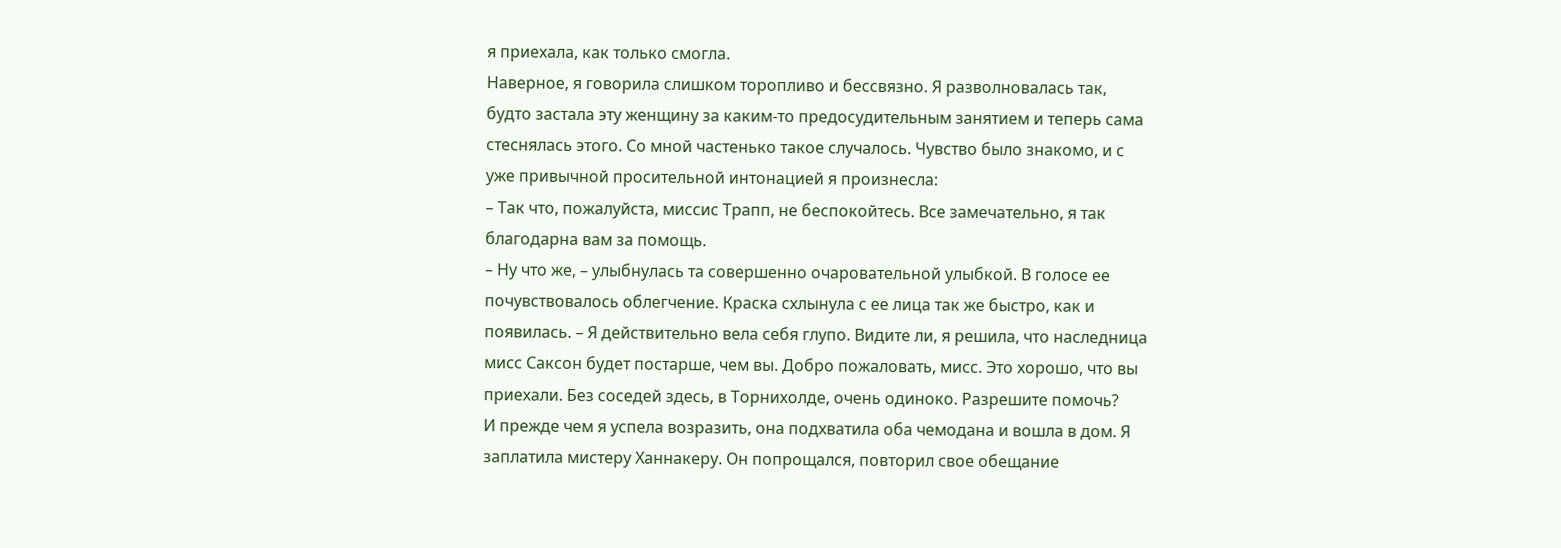я приехала, как только смогла.
Наверное, я говорила слишком торопливо и бессвязно. Я разволновалась так, будто застала эту женщину за каким-то предосудительным занятием и теперь сама стеснялась этого. Со мной частенько такое случалось. Чувство было знакомо, и с уже привычной просительной интонацией я произнесла:
– Так что, пожалуйста, миссис Трапп, не беспокойтесь. Все замечательно, я так благодарна вам за помощь.
– Ну что же, – улыбнулась та совершенно очаровательной улыбкой. В голосе ее почувствовалось облегчение. Краска схлынула с ее лица так же быстро, как и появилась. – Я действительно вела себя глупо. Видите ли, я решила, что наследница мисс Саксон будет постарше, чем вы. Добро пожаловать, мисс. Это хорошо, что вы приехали. Без соседей здесь, в Торнихолде, очень одиноко. Разрешите помочь?
И прежде чем я успела возразить, она подхватила оба чемодана и вошла в дом. Я заплатила мистеру Ханнакеру. Он попрощался, повторил свое обещание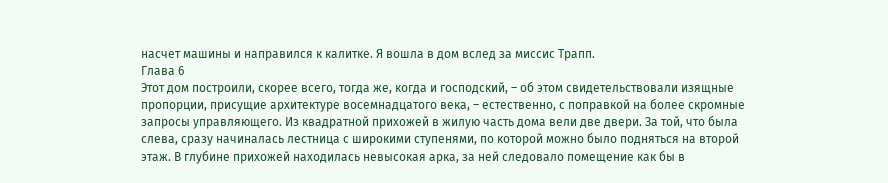насчет машины и направился к калитке. Я вошла в дом вслед за миссис Трапп.
Глава 6
Этот дом построили, скорее всего, тогда же, когда и господский, – об этом свидетельствовали изящные пропорции, присущие архитектуре восемнадцатого века, – естественно, с поправкой на более скромные запросы управляющего. Из квадратной прихожей в жилую часть дома вели две двери. За той, что была слева, сразу начиналась лестница с широкими ступенями, по которой можно было подняться на второй этаж. В глубине прихожей находилась невысокая арка, за ней следовало помещение как бы в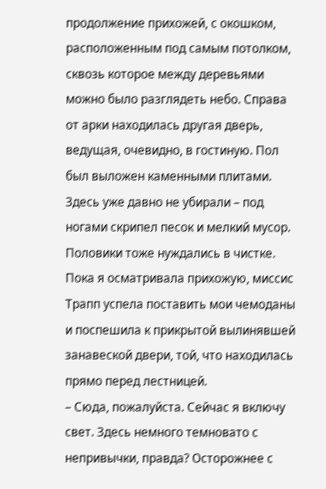продолжение прихожей, с окошком, расположенным под самым потолком, сквозь которое между деревьями можно было разглядеть небо. Справа от арки находилась другая дверь, ведущая, очевидно, в гостиную. Пол был выложен каменными плитами. Здесь уже давно не убирали – под ногами скрипел песок и мелкий мусор. Половики тоже нуждались в чистке.
Пока я осматривала прихожую, миссис Трапп успела поставить мои чемоданы и поспешила к прикрытой вылинявшей занавеской двери, той, что находилась прямо перед лестницей.
– Сюда, пожалуйста. Сейчас я включу свет. Здесь немного темновато с непривычки, правда? Осторожнее с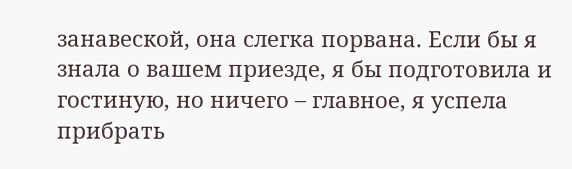занавеской, она слегка порвана. Если бы я знала о вашем приезде, я бы подготовила и гостиную, но ничего – главное, я успела прибрать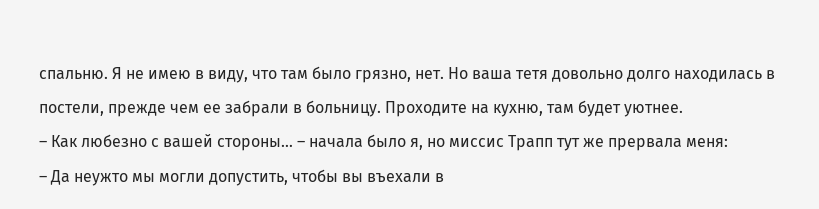спальню. Я не имею в виду, что там было грязно, нет. Но ваша тетя довольно долго находилась в постели, прежде чем ее забрали в больницу. Проходите на кухню, там будет уютнее.
– Как любезно с вашей стороны… – начала было я, но миссис Трапп тут же прервала меня:
– Да неужто мы могли допустить, чтобы вы въехали в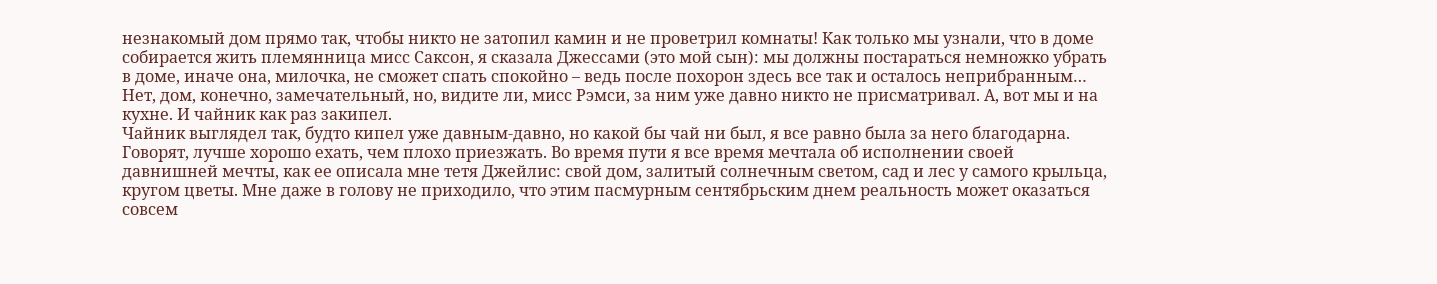незнакомый дом прямо так, чтобы никто не затопил камин и не проветрил комнаты! Как только мы узнали, что в доме собирается жить племянница мисс Саксон, я сказала Джессами (это мой сын): мы должны постараться немножко убрать в доме, иначе она, милочка, не сможет спать спокойно – ведь после похорон здесь все так и осталось неприбранным… Нет, дом, конечно, замечательный, но, видите ли, мисс Рэмси, за ним уже давно никто не присматривал. А, вот мы и на кухне. И чайник как раз закипел.
Чайник выглядел так, будто кипел уже давным-давно, но какой бы чай ни был, я все равно была за него благодарна. Говорят, лучше хорошо ехать, чем плохо приезжать. Во время пути я все время мечтала об исполнении своей давнишней мечты, как ее описала мне тетя Джейлис: свой дом, залитый солнечным светом, сад и лес у самого крыльца, кругом цветы. Мне даже в голову не приходило, что этим пасмурным сентябрьским днем реальность может оказаться совсем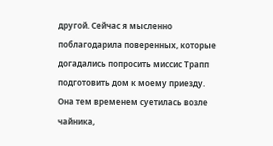другой. Сейчас я мысленно поблагодарила поверенных, которые догадались попросить миссис Трапп подготовить дом к моему приезду.
Она тем временем суетилась возле чайника,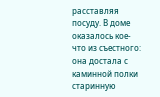расставляя посуду. В доме оказалось кое-что из съестного: она достала с каминной полки старинную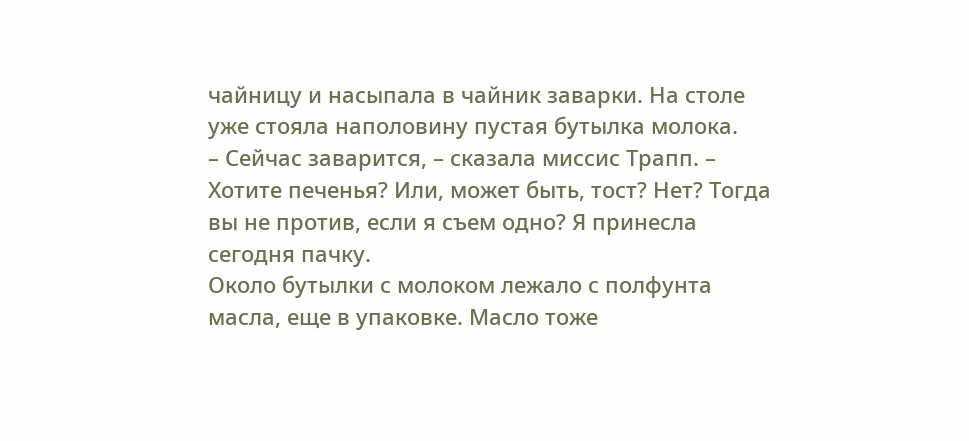чайницу и насыпала в чайник заварки. На столе уже стояла наполовину пустая бутылка молока.
– Сейчас заварится, – сказала миссис Трапп. – Хотите печенья? Или, может быть, тост? Нет? Тогда вы не против, если я съем одно? Я принесла сегодня пачку.
Около бутылки с молоком лежало с полфунта масла, еще в упаковке. Масло тоже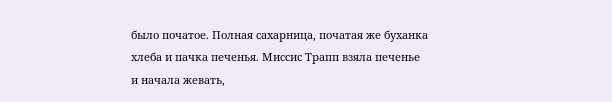было початое. Полная сахарница, початая же буханка хлеба и пачка печенья. Миссис Трапп взяла печенье и начала жевать,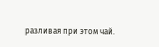разливая при этом чай.